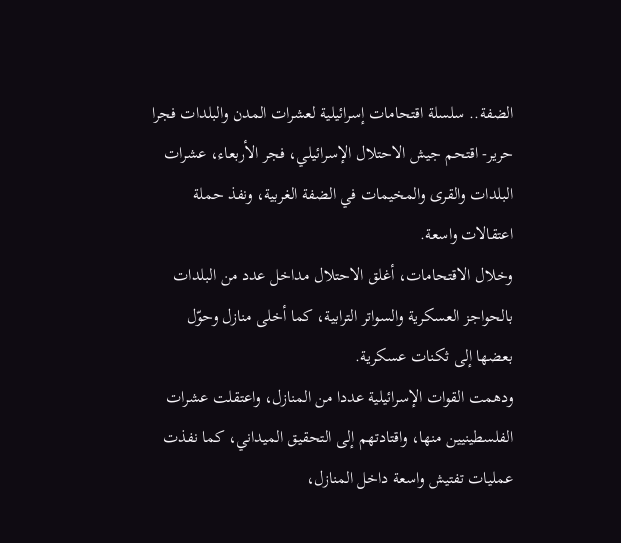الضفة.. سلسلة اقتحامات إسرائيلية لعشرات المدن والبلدات فجرا
حرير- اقتحم جيش الاحتلال الإسرائيلي، فجر الأربعاء، عشرات البلدات والقرى والمخيمات في الضفة الغربية، ونفذ حملة اعتقالات واسعة.
وخلال الاقتحامات، أغلق الاحتلال مداخل عدد من البلدات بالحواجز العسكرية والسواتر الترابية، كما أخلى منازل وحوّل بعضها إلى ثكنات عسكرية.
ودهمت القوات الإسرائيلية عددا من المنازل، واعتقلت عشرات الفلسطينيين منها، واقتادتهم إلى التحقيق الميداني، كما نفذت عمليات تفتيش واسعة داخل المنازل،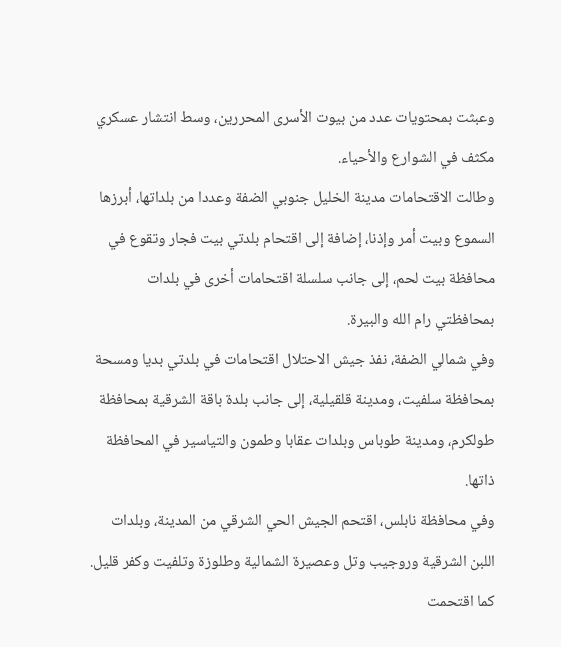وعبثت بمحتويات عدد من بيوت الأسرى المحررين، وسط انتشار عسكري مكثف في الشوارع والأحياء.
وطالت الاقتحامات مدينة الخليل جنوبي الضفة وعددا من بلداتها، أبرزها السموع وبيت أمر وإذنا، إضافة إلى اقتحام بلدتي بيت فجار وتقوع في محافظة بيت لحم، إلى جانب سلسلة اقتحامات أخرى في بلدات بمحافظتي رام الله والبيرة.
وفي شمالي الضفة، نفذ جيش الاحتلال اقتحامات في بلدتي بديا ومسحة بمحافظة سلفيت، ومدينة قلقيلية، إلى جانب بلدة باقة الشرقية بمحافظة طولكرم، ومدينة طوباس وبلدات عقابا وطمون والتياسير في المحافظة ذاتها.
وفي محافظة نابلس، اقتحم الجيش الحي الشرقي من المدينة، وبلدات اللبن الشرقية وروجيب وتل وعصيرة الشمالية وطلوزة وتلفيت وكفر قليل.
كما اقتحمت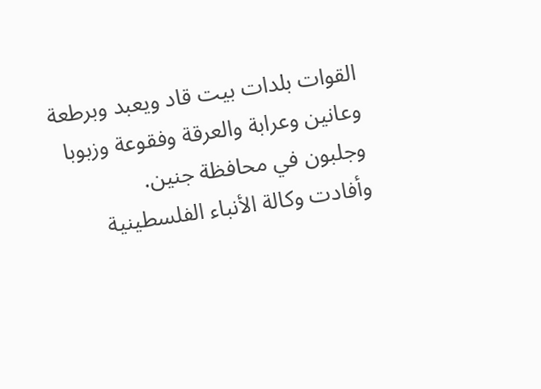القوات بلدات بيت قاد ويعبد وبرطعة وعانين وعرابة والعرقة وفقوعة وزبوبا وجلبون في محافظة جنين.
وأفادت وكالة الأنباء الفلسطينية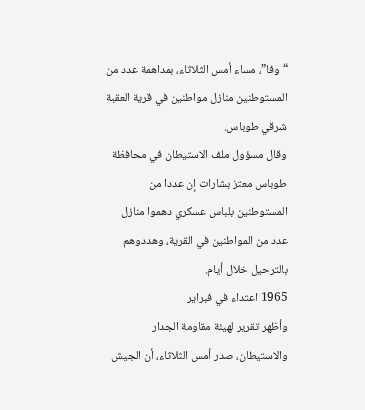“وفا”، مساء أمس الثلاثاء، بمداهمة عدد من المستوطنين منازل مواطنين في قرية العقبة شرقي طوباس.
وقال مسؤول ملف الاستيطان في محافظة طوباس معتز بشارات إن عددا من المستوطنين بلباس عسكري دهموا منازل عدد من المواطنين في القرية، وهددوهم بالترحيل خلال أيام.
1965 اعتداء في فبراير
وأظهر تقرير لهيئة مقاومة الجدار والاستيطان، صدر أمس الثلاثاء، أن الجيش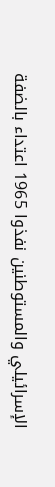الإسرائيلي والمستوطنين نفذوا 1965 اعتداء بالضفة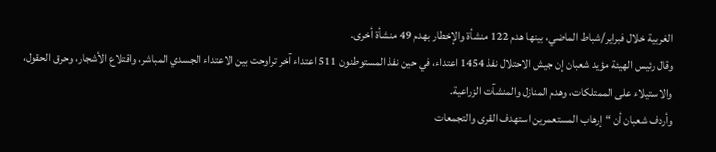الغربية خلال فبراير/شباط الماضي، بينها هدم 122 منشأة والإخطار بهدم 49 منشأة أخرى.
وقال رئيس الهيئة مؤيد شعبان إن جيش الاحتلال نفذ 1454 اعتداء، في حين نفذ المستوطنون 511 اعتداء آخر تراوحت بين الاعتداء الجسدي المباشر، واقتلاع الأشجار، وحرق الحقول، والاستيلاء على الممتلكات، وهدم المنازل والمنشآت الزراعية.
وأردف شعبان أن “إرهاب المستعمرين استهدف القرى والتجمعات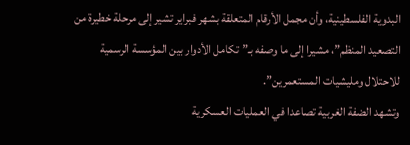البدوية الفلسطينية، وأن مجمل الأرقام المتعلقة بشهر فبراير تشير إلى مرحلة خطيرة من التصعيد المنظم”، مشيرا إلى ما وصفه بـ”تكامل الأدوار بين المؤسسة الرسمية للاحتلال ومليشيات المستعمرين”.
وتشهد الضفة الغربية تصاعدا في العمليات العسكرية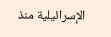الإسرائيلية منذ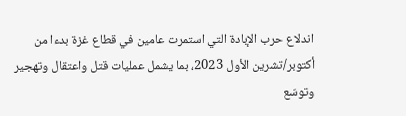اندلاع حرب الإبادة التي استمرت عامين في قطاع غزة بدءا من أكتوبر/تشرين الأول 2023، بما يشمل عمليات قتل واعتقال وتهجير وتوسّع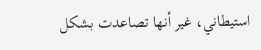استيطاني، غير أنها تصاعدت بشكل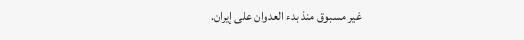غير مسبوق منذ بدء العدوان على إيران.